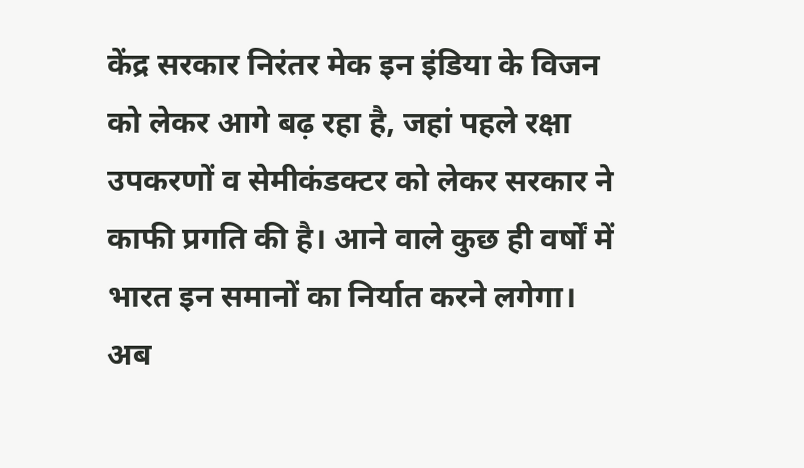केंद्र सरकार निरंतर मेक इन इंडिया के विजन को लेकर आगे बढ़ रहा है, जहां पहले रक्षा उपकरणों व सेमीकंडक्टर को लेकर सरकार ने काफी प्रगति की है। आने वाले कुछ ही वर्षों में भारत इन समानों का निर्यात करने लगेगा। अब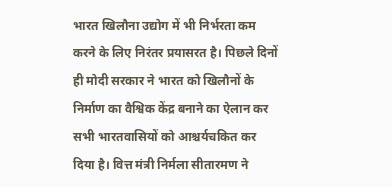भारत खिलौना उद्योग में भी निर्भरता कम करने के लिए निरंतर प्रयासरत है। पिछले दिनों ही मोदी सरकार ने भारत को खिलौनों के निर्माण का वैश्विक केंद्र बनाने का ऐलान कर सभी भारतवासियों को आश्चर्यचकित कर दिया है। वित्त मंत्री निर्मला सीतारमण ने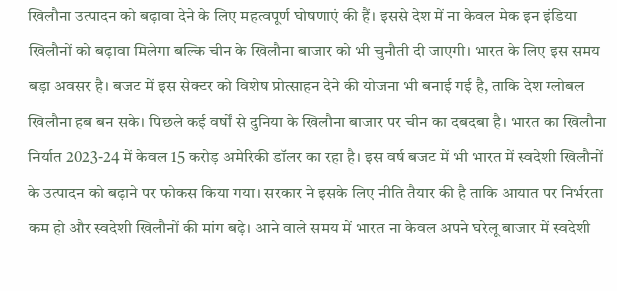खिलौना उत्पादन को बढ़ावा देने के लिए महत्वपूर्ण घोषणाएं की हैं। इससे देश में ना केवल मेक इन इंडिया खिलौनों को बढ़ावा मिलेगा बल्कि चीन के खिलौना बाजार को भी चुनौती दी जाएगी। भारत के लिए इस समय बड़ा अवसर है। बजट में इस सेक्टर को विशेष प्रोत्साहन देने की योजना भी बनाई गई है, ताकि देश ग्लोबल खिलौना हब बन सके। पिछले कई वर्षों से दुनिया के खिलौना बाजार पर चीन का दबदबा है। भारत का खिलौना निर्यात 2023-24 में केवल 15 करोड़ अमेरिकी डॉलर का रहा है। इस वर्ष बजट में भी भारत में स्वदेशी खिलौनों के उत्पादन को बढ़ाने पर फोकस किया गया। सरकार ने इसके लिए नीति तैयार की है ताकि आयात पर निर्भरता कम हो और स्वदेशी खिलौनों की मांग बढ़े। आने वाले समय में भारत ना केवल अपने घरेलू बाजार में स्वदेशी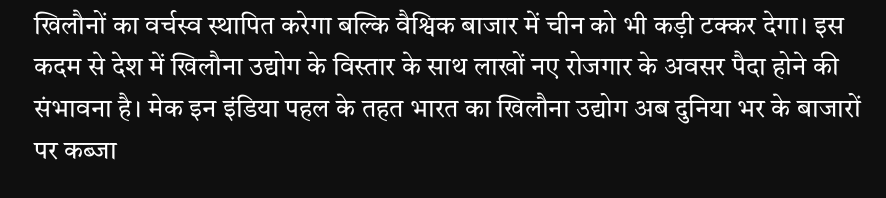खिलौनों का वर्चस्व स्थापित करेगा बल्कि वैश्विक बाजार में चीन को भी कड़ी टक्कर देगा। इस कदम से देश में खिलौना उद्योग के विस्तार के साथ लाखों नए रोजगार के अवसर पैदा होने की संभावना है। मेक इन इंडिया पहल के तहत भारत का खिलौना उद्योग अब दुनिया भर के बाजारों पर कब्जा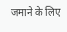जमाने के लिए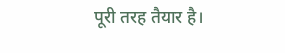पूरी तरह तैयार है।